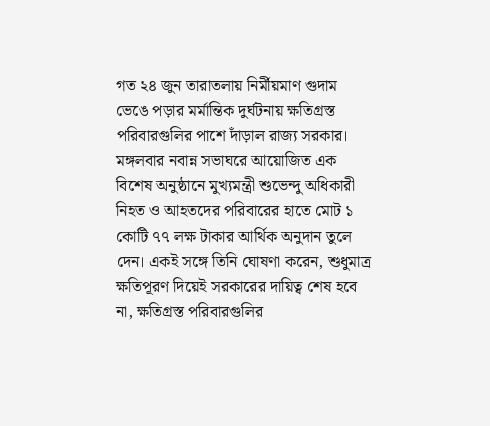গত ২৪ জুন তারাতলায় নির্মীয়মাণ গুদাম ভেঙে পড়ার মর্মান্তিক দুর্ঘটনায় ক্ষতিগ্রস্ত পরিবারগুলির পাশে দাঁড়াল রাজ্য সরকার। মঙ্গলবার নবান্ন সভাঘরে আয়োজিত এক বিশেষ অনুষ্ঠানে মুখ্যমন্ত্রী শুভেন্দু অধিকারী নিহত ও আহতদের পরিবারের হাতে মোট ১ কোটি ৭৭ লক্ষ টাকার আর্থিক অনুদান তুলে দেন। একই সঙ্গে তিনি ঘোষণা করেন, শুধুমাত্র ক্ষতিপূরণ দিয়েই সরকারের দায়িত্ব শেষ হবে না, ক্ষতিগ্রস্ত পরিবারগুলির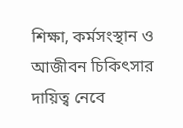শিক্ষা, কর্মসংস্থান ও আজীবন চিকিৎসার দায়িত্ব নেবে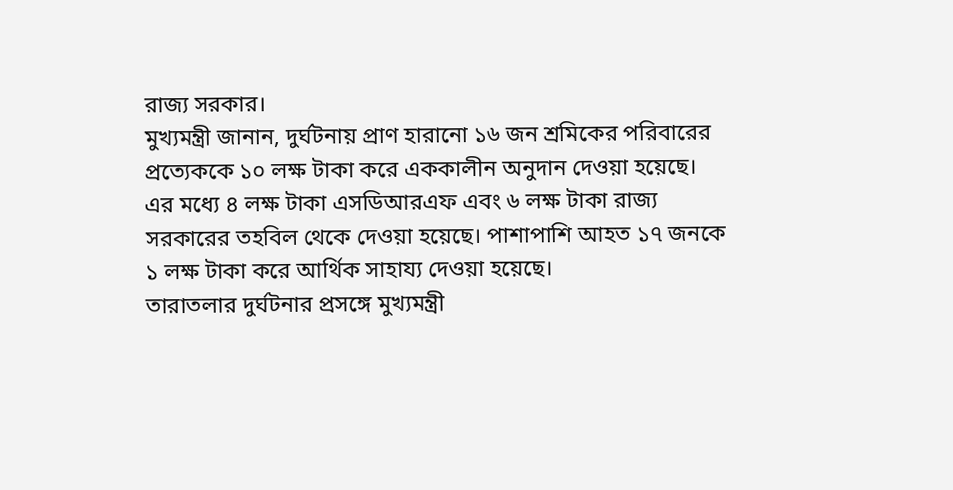রাজ্য সরকার।
মুখ্যমন্ত্রী জানান, দুর্ঘটনায় প্রাণ হারানো ১৬ জন শ্রমিকের পরিবারের প্রত্যেককে ১০ লক্ষ টাকা করে এককালীন অনুদান দেওয়া হয়েছে। এর মধ্যে ৪ লক্ষ টাকা এসডিআরএফ এবং ৬ লক্ষ টাকা রাজ্য সরকারের তহবিল থেকে দেওয়া হয়েছে। পাশাপাশি আহত ১৭ জনকে ১ লক্ষ টাকা করে আর্থিক সাহায্য দেওয়া হয়েছে।
তারাতলার দুর্ঘটনার প্রসঙ্গে মুখ্যমন্ত্রী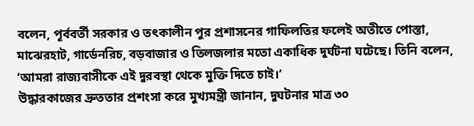বলেন, পূর্ববর্তী সরকার ও তৎকালীন পুর প্রশাসনের গাফিলতির ফলেই অতীতে পোস্তা, মাঝেরহাট, গার্ডেনরিচ, বড়বাজার ও তিলজলার মতো একাধিক দুর্ঘটনা ঘটেছে। তিনি বলেন, ‘আমরা রাজ্যবাসীকে এই দুরবস্থা থেকে মুক্তি দিতে চাই।’
উদ্ধারকাজের দ্রুততার প্রশংসা করে মুখ্যমন্ত্রী জানান, দুঘটনার মাত্র ৩০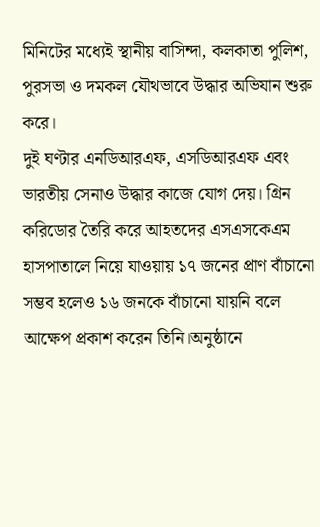মিনিটের মধ্যেই স্থানীয় বাসিন্দা, কলকাতা পুলিশ, পুরসভা ও দমকল যৌথভাবে উদ্ধার অভিযান শুরু করে।
দুই ঘণ্টার এনডিআরএফ, এসডিআরএফ এবং ভারতীয় সেনাও উদ্ধার কাজে যোগ দেয়। গ্রিন করিডোর তৈরি করে আহতদের এসএসকেএম হাসপাতালে নিয়ে যাওয়ায় ১৭ জনের প্রাণ বাঁচানো সম্ভব হলেও ১৬ জনকে বাঁচানো যায়নি বলে আক্ষেপ প্রকাশ করেন তিনি।অনুষ্ঠানে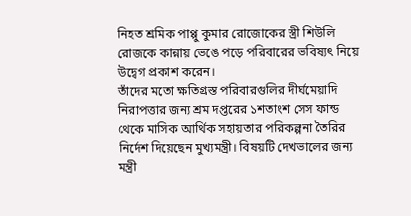নিহত শ্রমিক পাপ্পু কুমার রোজোকের স্ত্রী শিউলি রোজকে কান্নায় ভেঙে পড়ে পরিবারের ভবিষ্যৎ নিয়ে উদ্বেগ প্রকাশ করেন।
তাঁদের মতো ক্ষতিগ্রস্ত পরিবারগুলির দীর্ঘমেয়াদি নিরাপত্তার জন্য শ্রম দপ্তরের ১শতাংশ সেস ফান্ড থেকে মাসিক আর্থিক সহায়তার পরিকল্পনা তৈরির নির্দেশ দিয়েছেন মুখ্যমন্ত্রী। বিষয়টি দেখভালের জন্য মন্ত্রী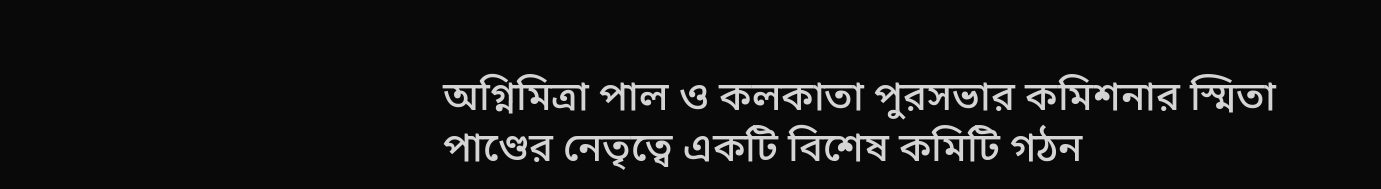অগ্নিমিত্রা পাল ও কলকাতা পুরসভার কমিশনার স্মিতা পাণ্ডের নেতৃত্বে একটি বিশেষ কমিটি গঠন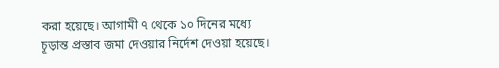করা হয়েছে। আগামী ৭ থেকে ১০ দিনের মধ্যে চূড়ান্ত প্রস্তাব জমা দেওয়ার নির্দেশ দেওয়া হয়েছে।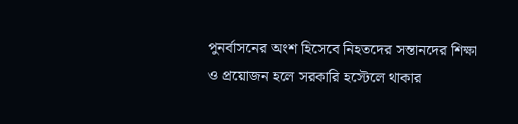পুনর্বাসনের অংশ হিসেবে নিহতদের সন্তানদের শিক্ষা ও প্রয়োজন হলে সরকারি হস্টেলে থাকার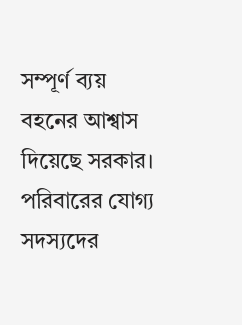সম্পূর্ণ ব্যয় বহনের আশ্বাস দিয়েছে সরকার। পরিবারের যোগ্য সদস্যদের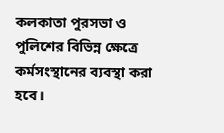কলকাতা পুরসভা ও পুলিশের বিভিন্ন ক্ষেত্রে কর্মসংস্থানের ব্যবস্থা করা হবে।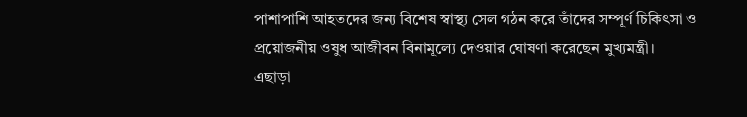পাশাপাশি আহতদের জন্য বিশেষ স্বাস্থ্য সেল গঠন করে তাঁদের সম্পূর্ণ চিকিৎসা ও প্রয়োজনীয় ওষুধ আজীবন বিনামূল্যে দেওয়ার ঘোষণা করেছেন মুখ্যমন্ত্রী।
এছাড়া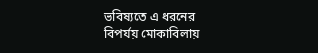ভবিষ্যতে এ ধরনের বিপর্যয় মোকাবিলায়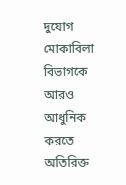দুযোগ মোকাবিলা বিভাগকে আরও আধুনিক করতে অতিরিক্ত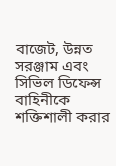বাজেট, উন্নত সরঞ্জাম এবং সিভিল ডিফেন্স বাহিনীকে শক্তিশালী করার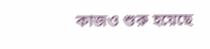কাজও শুরু হয়েছে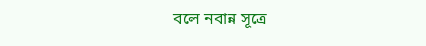বলে নবান্ন সূত্রে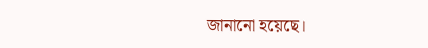জানানো হয়েছে।